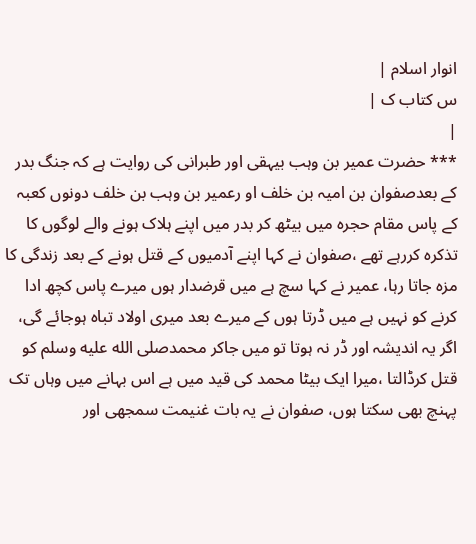انوار اسلام |
س کتاب ک |
|
*** حضرت عمیر بن وہب بیہقی اور طبرانی کی روایت ہے کہ جنگ بدر کے بعدصفوان بن امیہ بن خلف او رعمیر بن وہب بن خلف دونوں کعبہ کے پاس مقام حجرہ میں بیٹھ کر بدر میں اپنے ہلاک ہونے والے لوگوں کا تذکرہ کررہے تھے ،صفوان نے کہا اپنے آدمیوں کے قتل ہونے کے بعد زندگی کا مزہ جاتا رہا، عمیر نے کہا سچ ہے میں قرضدار ہوں میرے پاس کچھ ادا کرنے کو نہیں ہے میں ڈرتا ہوں کے میرے بعد میری اولاد تباہ ہوجائے گی، اگر یہ اندیشہ اور ڈر نہ ہوتا تو میں جاکر محمدصلى الله عليه وسلم کو قتل کرڈالتا ،میرا ایک بیٹا محمد کی قید میں ہے اس بہانے میں وہاں تک پہنچ بھی سکتا ہوں، صفوان نے یہ بات غنیمت سمجھی اور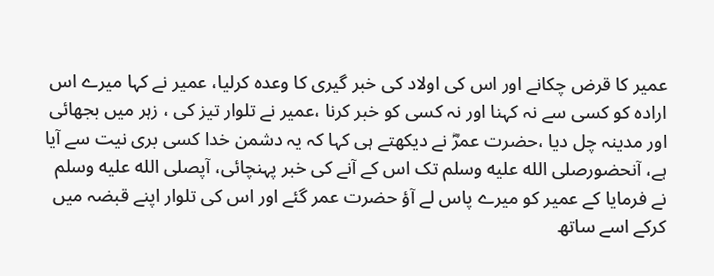عمیر کا قرض چکانے اور اس کی اولاد کی خبر گیری کا وعدہ کرلیا، عمیر نے کہا میرے اس ارادہ کو کسی سے نہ کہنا اور نہ کسی کو خبر کرنا ،عمیر نے تلوار تیز کی ، زہر میں بجھائی اور مدینہ چل دیا ،حضرت عمرؓ نے دیکھتے ہی کہا کہ یہ دشمن خدا کسی بری نیت سے آیا ہے، آنحضورصلى الله عليه وسلم تک اس کے آنے کی خبر پہنچائی، آپصلى الله عليه وسلم نے فرمایا کے عمیر کو میرے پاس لے آؤ حضرت عمر گئے اور اس کی تلوار اپنے قبضہ میں کرکے اسے ساتھ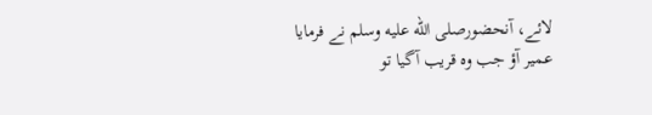لائے، آنحضورصلى الله عليه وسلم نے فرمایا عمیر آؤ جب وہ قریب آگیا تو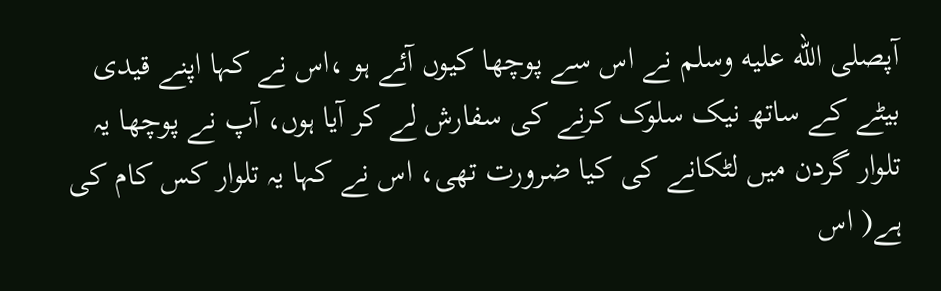آپصلى الله عليه وسلم نے اس سے پوچھا کیوں آئے ہو ،اس نے کہا اپنے قیدی بیٹے کے ساتھ نیک سلوک کرنے کی سفارش لے کر آیا ہوں، آپ نے پوچھا یہ تلوار گردن میں لٹکانے کی کیا ضرورت تھی، اس نے کہا یہ تلوار کس کام کی ہے( اس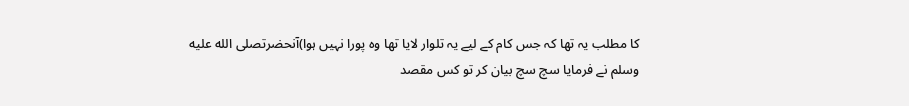کا مطلب یہ تھا کہ جس کام کے لیے یہ تلوار لایا تھا وہ پورا نہیں ہوا)آنحضرتصلى الله عليه وسلم نے فرمایا سچ سچ بیان کر تو کس مقصد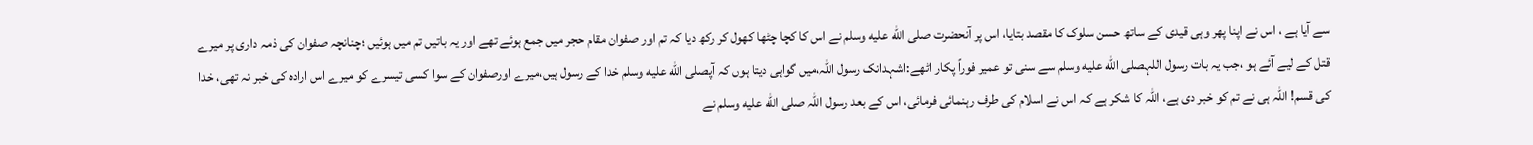سے آیا ہے ، اس نے اپنا پھر وہی قیدی کے ساتھ حسن سلوک کا مقصد بتایا، اس پر آنحضرت صلى الله عليه وسلم نے اس کا کچا چٹھا کھول کر رکھ دیا کہ تم اور صفوان مقام حجر میں جمع ہوئے تھے اور یہ باتیں تم میں ہوئیں ؛چنانچہ صفوان کی ذمہ داری پر میرے قتل کے لیے آئے ہو ،جب یہ بات رسول اللہصلى الله عليه وسلم سے سنی تو عمیر فوراً پکار اٹھے:اشہدانک رسول اللہ،میں گواہی دیتا ہوں کہ آپصلى الله عليه وسلم خدا کے رسول ہیں،میرے اورصفوان کے سوا کسی تیسرے کو میرے اس ارادہ کی خبر نہ تھی، خدا کی قسم! اللہ ہی نے تم کو خبر دی ہے، اللہ کا شکر ہے کہ اس نے اسلام کی طرف رہنمائی فرمائی، اس کے بعد رسول اللہ صلى الله عليه وسلم نے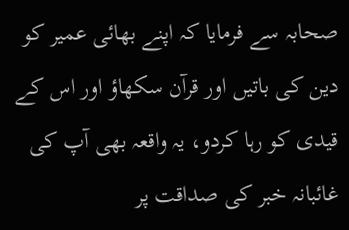صحابہ سے فرمایا کہ اپنے بھائی عمیر کو دین کی باتیں اور قرآن سکھاؤ اور اس کے قیدی کو رہا کردو، یہ واقعہ بھی آپ کی غائبانہ خبر کی صداقت پر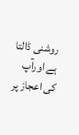روشنی ڈالتا ہے اورآپ کی اعجاز پر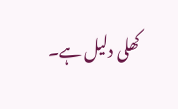کھلی دلیل ہے۔